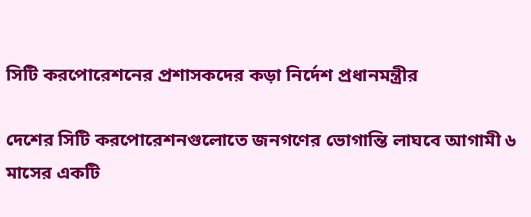সিটি করপোরেশনের প্রশাসকদের কড়া নির্দেশ প্রধানমন্ত্রীর

দেশের সিটি করপোরেশনগুলোতে জনগণের ভোগান্তি লাঘবে আগামী ৬ মাসের একটি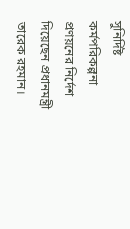সুনির্দিষ্ট কর্মপরিকল্পনা প্রণয়নের নির্দেশ দিয়েছেন প্রধানমন্ত্রী তারেক রহমান।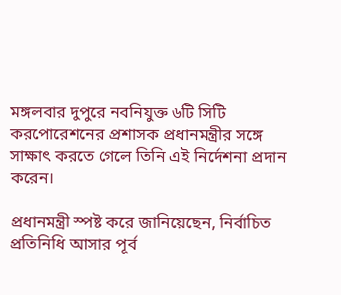মঙ্গলবার দুপুরে নবনিযুক্ত ৬টি সিটি করপোরেশনের প্রশাসক প্রধানমন্ত্রীর সঙ্গে সাক্ষাৎ করতে গেলে তিনি এই নির্দেশনা প্রদান করেন।

প্রধানমন্ত্রী স্পষ্ট করে জানিয়েছেন, নির্বাচিত প্রতিনিধি আসার পূর্ব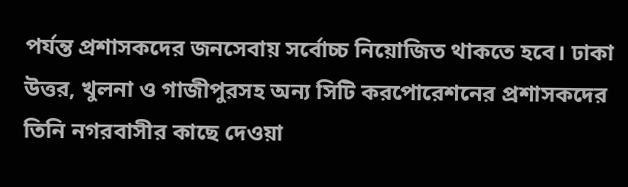পর্যন্ত প্রশাসকদের জনসেবায় সর্বোচ্চ নিয়োজিত থাকতে হবে। ঢাকা উত্তর, খুলনা ও গাজীপুরসহ অন্য সিটি করপোরেশনের প্রশাসকদের তিনি নগরবাসীর কাছে দেওয়া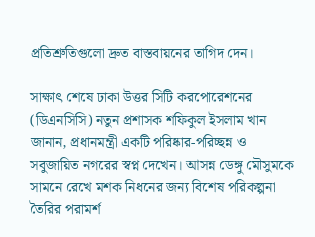প্রতিশ্রুতিগুলো দ্রুত বাস্তবায়নের তাগিদ দেন।

সাক্ষাৎ শেষে ঢাকা উত্তর সিটি করপোরেশনের (ডিএনসিসি) নতুন প্রশাসক শফিকুল ইসলাম খান জানান, প্রধানমন্ত্রী একটি পরিষ্কার-পরিচ্ছন্ন ও সবুজায়িত নগরের স্বপ্ন দেখেন। আসন্ন ডেঙ্গু মৌসুমকে সামনে রেখে মশক নিধনের জন্য বিশেষ পরিকল্পনা তৈরির পরামর্শ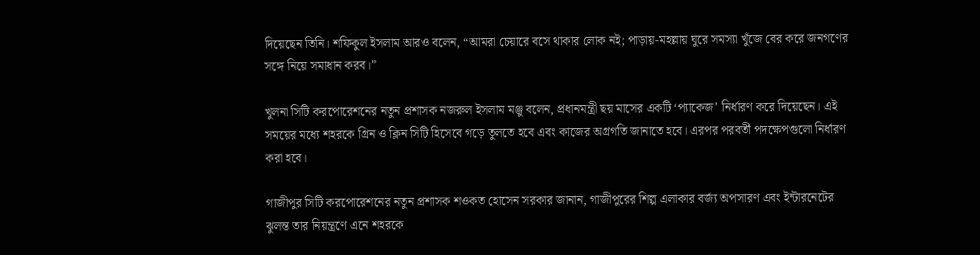দিয়েছেন তিনি। শফিকুল ইসলাম আরও বলেন, “আমরা চেয়ারে বসে থাকার লোক নই; পাড়ায়-মহল্লায় ঘুরে সমস্যা খুঁজে বের করে জনগণের সঙ্গে নিয়ে সমাধান করব।”

খুলনা সিটি করপোরেশনের নতুন প্রশাসক নজরুল ইসলাম মঞ্জু বলেন, প্রধানমন্ত্রী ছয় মাসের একটি ‘প্যাকেজ’ নির্ধারণ করে দিয়েছেন। এই সময়ের মধ্যে শহরকে গ্রিন ও ক্লিন সিটি হিসেবে গড়ে তুলতে হবে এবং কাজের অগ্রগতি জানাতে হবে। এরপর পরবর্তী পদক্ষেপগুলো নির্ধারণ করা হবে।

গাজীপুর সিটি করপোরেশনের নতুন প্রশাসক শওকত হোসেন সরকার জানান, গাজীপুরের শিল্প এলাকার বর্জ্য অপসারণ এবং ইন্টারনেটের ঝুলন্ত তার নিয়ন্ত্রণে এনে শহরকে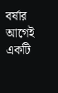বর্ষার আগেই একটি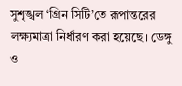সুশৃঙ্খল ‘গ্রিন সিটি’তে রূপান্তরের লক্ষ্যমাত্রা নির্ধারণ করা হয়েছে। ডেঙ্গু ও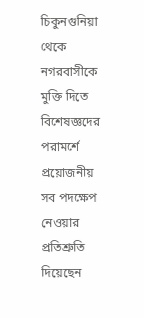চিকুনগুনিয়া থেকে নগরবাসীকে মুক্তি দিতে বিশেষজ্ঞদের পরামর্শে প্রয়োজনীয় সব পদক্ষেপ নেওয়ার প্রতিশ্রুতি দিয়েছেন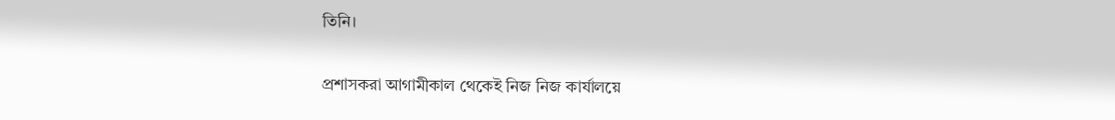তিনি।

প্রশাসকরা আগামীকাল থেকেই নিজ নিজ কার্যালয়ে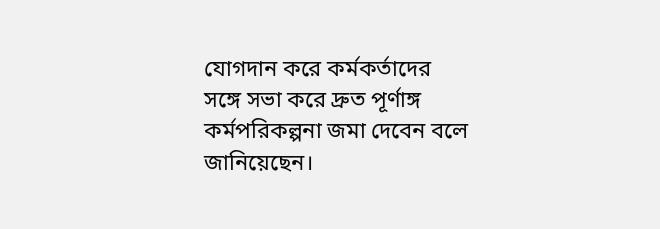যোগদান করে কর্মকর্তাদের সঙ্গে সভা করে দ্রুত পূর্ণাঙ্গ কর্মপরিকল্পনা জমা দেবেন বলে জানিয়েছেন।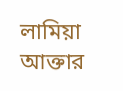লামিয়া আক্তার